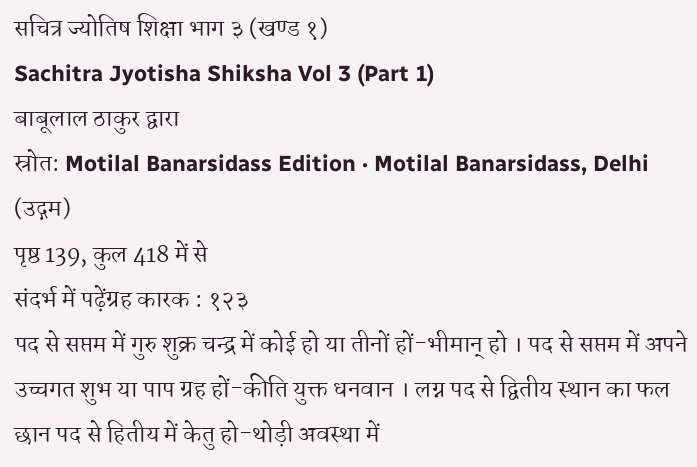सचित्र ज्योतिष शिक्षा भाग ३ (खण्ड १)
Sachitra Jyotisha Shiksha Vol 3 (Part 1)
बाबूलाल ठाकुर द्वारा
स्रोत: Motilal Banarsidass Edition · Motilal Banarsidass, Delhi (उद्गम)
पृष्ठ 139, कुल 418 में से
संदर्भ में पढ़ेंग्रह कारक : १२३
पद से सप्तम में गुरु शुक्र चन्द्र में कोई हो या तीनों हों-भीमान् हो । पद से सप्तम में अपने उच्चगत शुभ या पाप ग्रह हों-कीति युक्त धनवान । लग्न पद से द्वितीय स्थान का फल
छान पद से हितीय में केतु हो-थोड़ी अवस्था में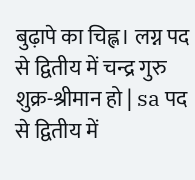बुढ़ापे का चिह्ल। लग्न पद से द्वितीय में चन्द्र गुरु शुक्र-श्रीमान हो | sa पद से द्वितीय में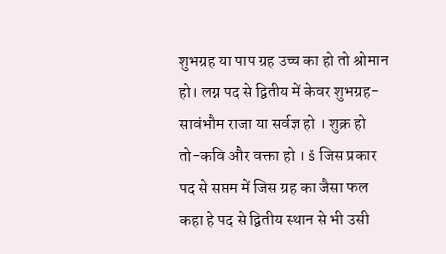शुभग्रह या पाप ग्रह उच्च का हो तो श्रोमान हो। लग्न पद से द्वितीय में केवर शुभग्रह-सावंभौम राजा या सर्वज्ञ हो । शुक्र हो तो-कवि और वक्ता हो । š जिस प्रकार पद से सप्तम में जिस ग्रह का जैसा फल कहा हे पद से द्वितीय स्थान से भी उसी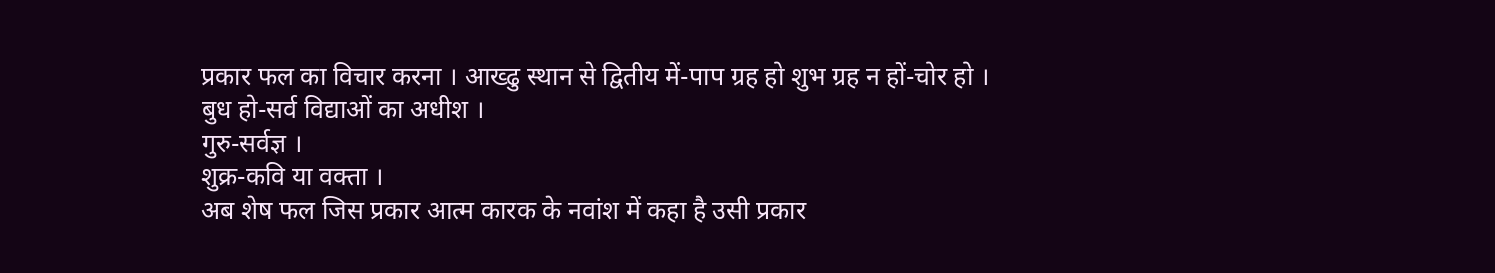प्रकार फल का विचार करना । आख्ढु स्थान से द्वितीय में-पाप ग्रह हो शुभ ग्रह न हों-चोर हो ।
बुध हो-सर्व विद्याओं का अधीश ।
गुरु-सर्वज्ञ ।
शुक्र-कवि या वक्ता ।
अब शेष फल जिस प्रकार आत्म कारक के नवांश में कहा है उसी प्रकार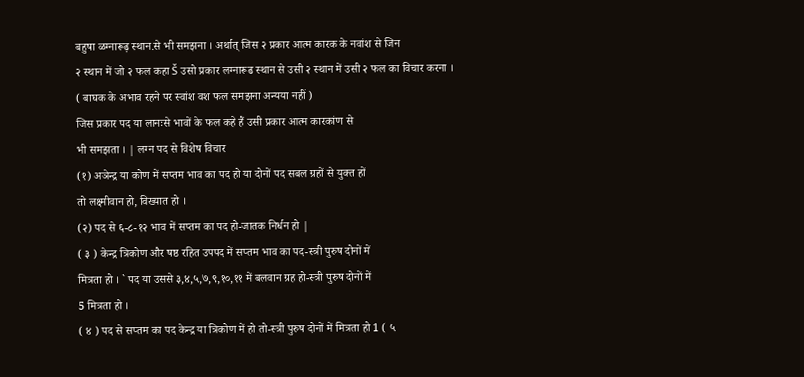बहुषा ळग्नारूढ़ स्थान.से भी समझना । अर्थात् जिस २ प्रकार आत्म कारक के नवांश से जिन
२ स्थान में जो २ फल कहा Š उसो प्रकार लग्नारूढ स्थान से उसी २ स्थान में उसी २ फल का विचार करना ।
( बाघक के अभाव रहने पर स्वांश वश फल समझना अन्यया नहीं )
जिस प्रकार पद या लानःसे भावों के फल कहे हैं उसी प्रकार आत्म कारकांण से
भी समझता । | लग्न पद से विशेष विचार
(१) अञेन्द्र या कोण में सप्तम भाव का पद हो या दोनों पद सबल ग्रहों से युक्त हों
तो लक्ष्मीवान हो, विख्यात हो ।
(२) पद से ६-८-१२ भाव में सप्तम का पद हो-जातक निर्धन हो |
( ३ ) केन्द्र त्रिकोण और षष्ठ रहित उपपद में सप्तम भाव का पद-स्त्री पुरुष दोनों में
मित्रता हो । ` पद या उससे ३,४,५,७,९,१०,११ में बलवान ग्रह हो-स्त्री पुरुष दोनों में
5 मित्रता हो ।
( ४ ) पद से सप्तम का पद केन्द्र या त्रिकोण में हो तो-स्त्री पुरुष दोनों में मित्रता हो 1 ( ५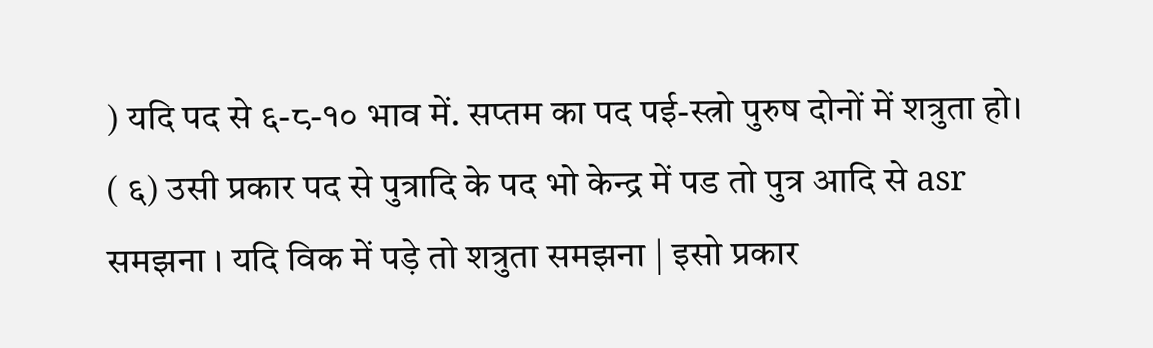) यदि पद से ६-८-१० भाव में. सप्तम का पद पई-स्त्रो पुरुष दोनों में शत्रुता हो।
( ६) उसी प्रकार पद से पुत्रादि के पद भो केन्द्र में पड तो पुत्र आदि से asr समझना । यदि विक में पड़े तो शत्रुता समझना | इसो प्रकार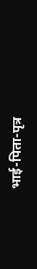भाई-पिता-पृत्र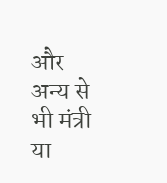और अन्य से भी मंत्री या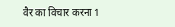वैर का विचार करना 1